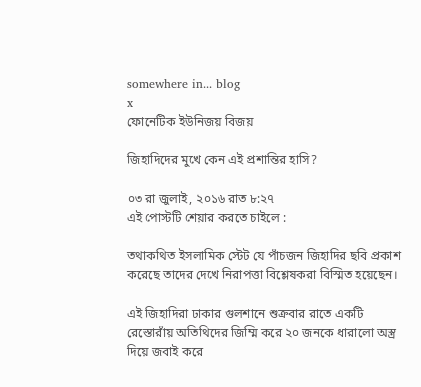somewhere in... blog
x
ফোনেটিক ইউনিজয় বিজয়

জিহাদিদের মুখে কেন এই প্রশান্তির হাসি?

০৩ রা জুলাই, ২০১৬ রাত ৮:২৭
এই পোস্টটি শেয়ার করতে চাইলে :

তথাকথিত ইসলামিক স্টেট যে পাঁচজন জিহাদির ছবি প্রকাশ করেছে তাদের দেখে নিরাপত্তা বিশ্লেষকরা বিস্মিত হয়েছেন।

এই জিহাদিরা ঢাকার গুলশানে শুক্রবার রাতে একটি রেস্তোরাঁয় অতিথিদের জিম্মি করে ২০ জনকে ধারালো অস্ত্র দিয়ে জবাই করে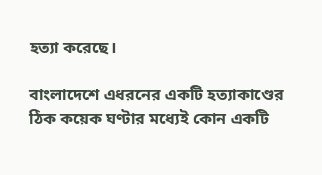হত্যা করেছে।

বাংলাদেশে এধরনের একটি হত্যাকাণ্ডের ঠিক কয়েক ঘণ্টার মধ্যেই কোন একটি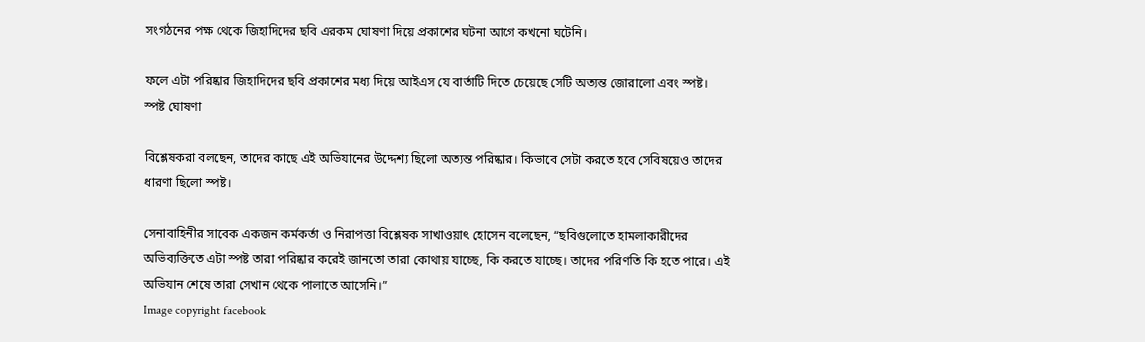সংগঠনের পক্ষ থেকে জিহাদিদের ছবি এরকম ঘোষণা দিয়ে প্রকাশের ঘটনা আগে কখনো ঘটেনি।

ফলে এটা পরিষ্কার জিহাদিদের ছবি প্রকাশের মধ্য দিয়ে আইএস যে বার্তাটি দিতে চেয়েছে সেটি অত্যন্ত জোরালো এবং স্পষ্ট।
স্পষ্ট ঘোষণা

বিশ্লেষকরা বলছেন, তাদের কাছে এই অভিযানের উদ্দেশ্য ছিলো অত্যন্ত পরিষ্কার। কিভাবে সেটা করতে হবে সেবিষয়েও তাদের ধারণা ছিলো স্পষ্ট।

সেনাবাহিনীর সাবেক একজন কর্মকর্তা ও নিরাপত্তা বিশ্লেষক সাখাওয়াৎ হোসেন বলেছেন, “ছবিগুলোতে হামলাকারীদের অভিব্যক্তিতে এটা স্পষ্ট তারা পরিষ্কার করেই জানতো তারা কোথায় যাচ্ছে, কি করতে যাচ্ছে। তাদের পরিণতি কি হতে পারে। এই অভিযান শেষে তারা সেখান থেকে পালাতে আসেনি।”
Image copyright facebook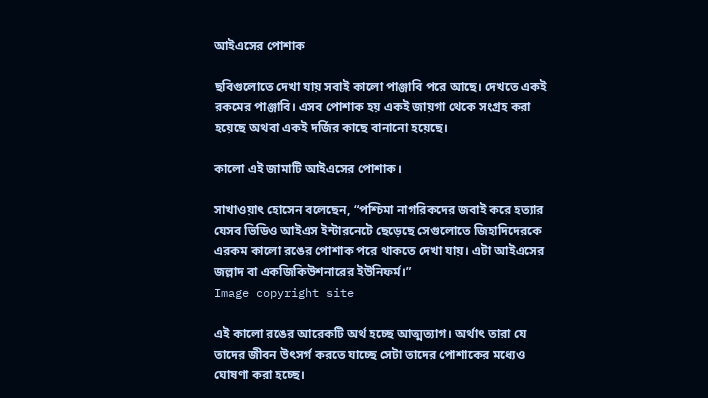আইএসের পোশাক

ছবিগুলোতে দেখা যায় সবাই কালো পাঞ্জাবি পরে আছে। দেখতে একই রকমের পাঞ্জাবি। এসব পোশাক হয় একই জায়গা থেকে সংগ্রহ করা হয়েছে অথবা একই দর্জির কাছে বানানো হয়েছে।

কালো এই জামাটি আইএসের পোশাক।

সাখাওয়াৎ হোসেন বলেছেন, “পশ্চিমা নাগরিকদের জবাই করে হত্যার যেসব ভিডিও আইএস ইন্টারনেটে ছেড়েছে সেগুলোতে জিহাদিদেরকে এরকম কালো রঙের পোশাক পরে থাকতে দেখা যায়। এটা আইএসের জল্লাদ বা একজিকিউশনারের ইউনিফর্ম।”
Image copyright site

এই কালো রঙের আরেকটি অর্থ হচ্ছে আত্মত্যাগ। অর্থাৎ তারা যে তাদের জীবন উৎসর্গ করতে যাচ্ছে সেটা তাদের পোশাকের মধ্যেও ঘোষণা করা হচ্ছে।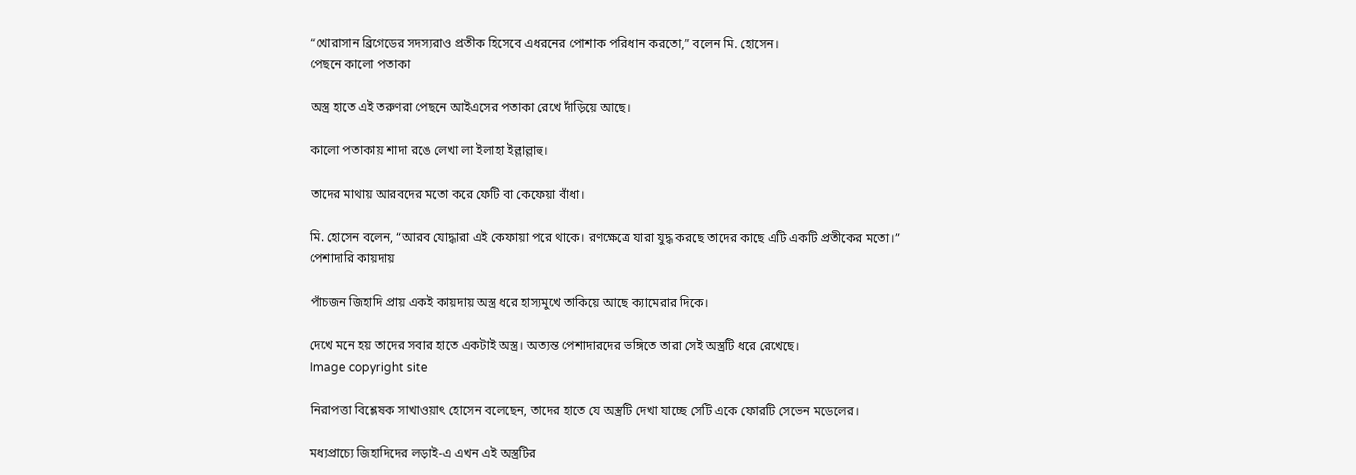“খোরাসান ব্রিগেডের সদস্যরাও প্রতীক হিসেবে এধরনের পোশাক পরিধান করতো,” বলেন মি. হোসেন।
পেছনে কালো পতাকা

অস্ত্র হাতে এই তরুণরা পেছনে আইএসের পতাকা রেখে দাঁড়িয়ে আছে।

কালো পতাকায় শাদা রঙে লেখা লা ইলাহা ইল্লাল্লাহু।

তাদের মাথায় আরবদের মতো করে ফেটি বা কেফেয়া বাঁধা।

মি. হোসেন বলেন, “আরব যোদ্ধারা এই কেফায়া পরে থাকে। রণক্ষেত্রে যারা যুদ্ধ করছে তাদের কাছে এটি একটি প্রতীকের মতো।”
পেশাদারি কায়দায়

পাঁচজন জিহাদি প্রায় একই কায়দায় অস্ত্র ধরে হাস্যমুখে তাকিয়ে আছে ক্যামেরার দিকে।

দেখে মনে হয় তাদের সবার হাতে একটাই অস্ত্র। অত্যন্ত পেশাদারদের ভঙ্গিতে তারা সেই অস্ত্রটি ধরে রেখেছে।
Image copyright site

নিরাপত্তা বিশ্লেষক সাখাওয়াৎ হোসেন বলেছেন, তাদের হাতে যে অস্ত্রটি দেখা যাচ্ছে সেটি একে ফোরটি সেভেন মডেলের।

মধ্যপ্রাচ্যে জিহাদিদের লড়াই-এ এখন এই অস্ত্রটির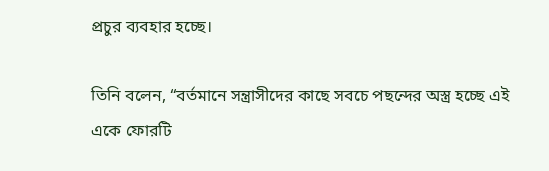প্রচুর ব্যবহার হচ্ছে।

তিনি বলেন, “বর্তমানে সন্ত্রাসীদের কাছে সবচে পছন্দের অস্ত্র হচ্ছে এই একে ফোরটি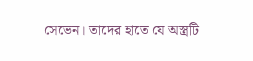সেভেন। তাদের হাতে যে অস্ত্রটি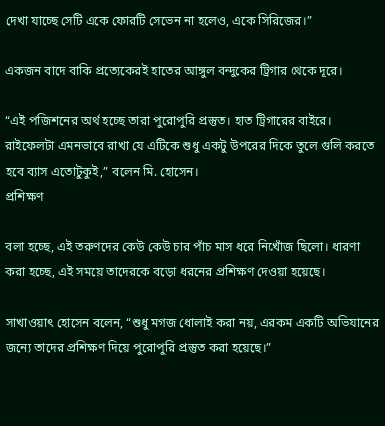দেখা যাচ্ছে সেটি একে ফোরটি সেভেন না হলেও, একে সিরিজের।”

একজন বাদে বাকি প্রত্যেকেরই হাতের আঙ্গুল বন্দুকের ট্রিগার থেকে দূরে।

“এই পজিশনের অর্থ হচ্ছে তারা পুরোপুরি প্রস্তুত। হাত ট্রিগারের বাইরে। রাইফেলটা এমনভাবে রাখা যে এটিকে শুধু একটু উপরের দিকে তুলে গুলি করতে হবে ব্যাস এতোটুকুই,” বলেন মি. হোসেন।
প্রশিক্ষণ

বলা হচ্ছে, এই তরুণদের কেউ কেউ চার পাঁচ মাস ধরে নিখোঁজ ছিলো। ধারণা করা হচ্ছে, এই সময়ে তাদেরকে বড়ো ধরনের প্রশিক্ষণ দেওয়া হয়েছে।

সাখাওয়াৎ হোসেন বলেন, “শুধু মগজ ধোলাই করা নয়, এরকম একটি অভিযানের জন্যে তাদের প্রশিক্ষণ দিয়ে পুরোপুরি প্রস্তুত করা হয়েছে।”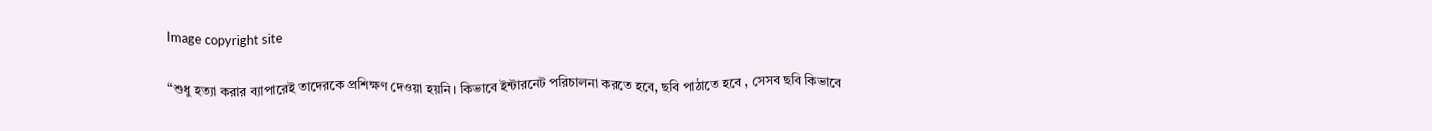Image copyright site

“শুধু হত্যা করার ব্যাপারেই তাদেরকে প্রশিক্ষণ দেওয়া হয়নি। কিভাবে ইন্টারনেট পরিচালনা করতে হবে, ছবি পাঠাতে হবে , সেসব ছবি কিভাবে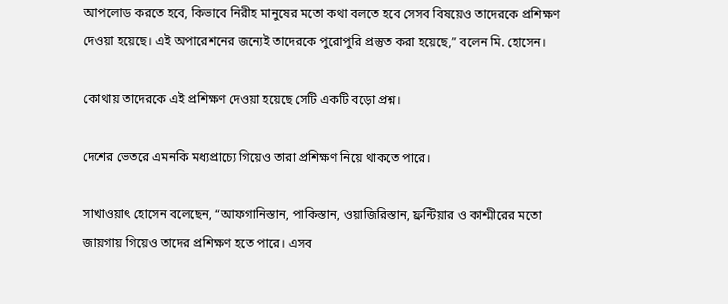আপলোড করতে হবে, কিভাবে নিরীহ মানুষের মতো কথা বলতে হবে সেসব বিষয়েও তাদেরকে প্রশিক্ষণ দেওয়া হয়েছে। এই অপারেশনের জন্যেই তাদেরকে পুরোপুরি প্রস্তুত করা হয়েছে,” বলেন মি. হোসেন।

কোথায় তাদেরকে এই প্রশিক্ষণ দেওয়া হয়েছে সেটি একটি বড়ো প্রশ্ন।

দেশের ভেতরে এমনকি মধ্যপ্রাচ্যে গিয়েও তারা প্রশিক্ষণ নিয়ে থাকতে পারে।

সাখাওয়াৎ হোসেন বলেছেন, “আফগানিস্তান, পাকিস্তান, ওয়াজিরিস্তান, ফ্রন্টিয়ার ও কাশ্মীরের মতো জায়গায় গিয়েও তাদের প্রশিক্ষণ হতে পারে। এসব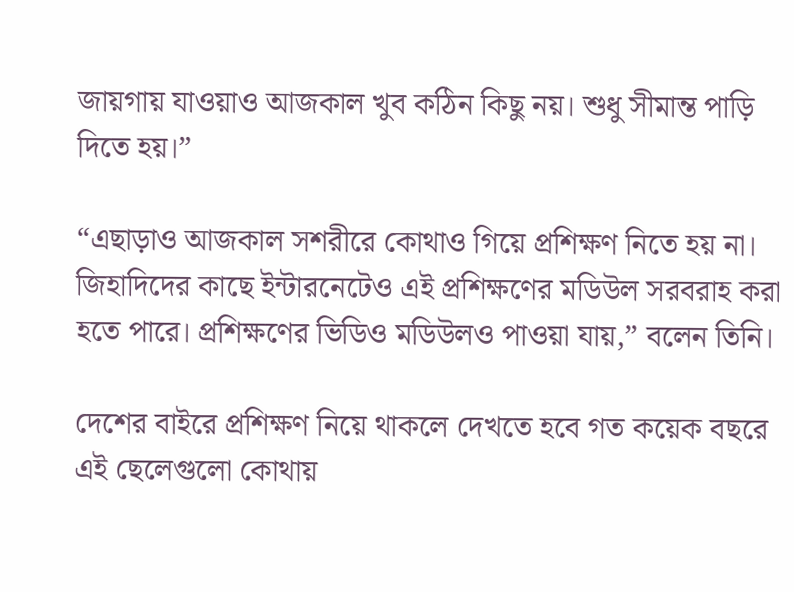জায়গায় যাওয়াও আজকাল খুব কঠিন কিছু নয়। শুধু সীমান্ত পাড়ি দিতে হয়।”

“এছাড়াও আজকাল সশরীরে কোথাও গিয়ে প্রশিক্ষণ নিতে হয় না। জিহাদিদের কাছে ইন্টারনেটেও এই প্রশিক্ষণের মডিউল সরবরাহ করা হতে পারে। প্রশিক্ষণের ভিডিও মডিউলও পাওয়া যায়,” বলেন তিনি।

দেশের বাইরে প্রশিক্ষণ নিয়ে থাকলে দেখতে হবে গত কয়েক বছরে এই ছেলেগুলো কোথায়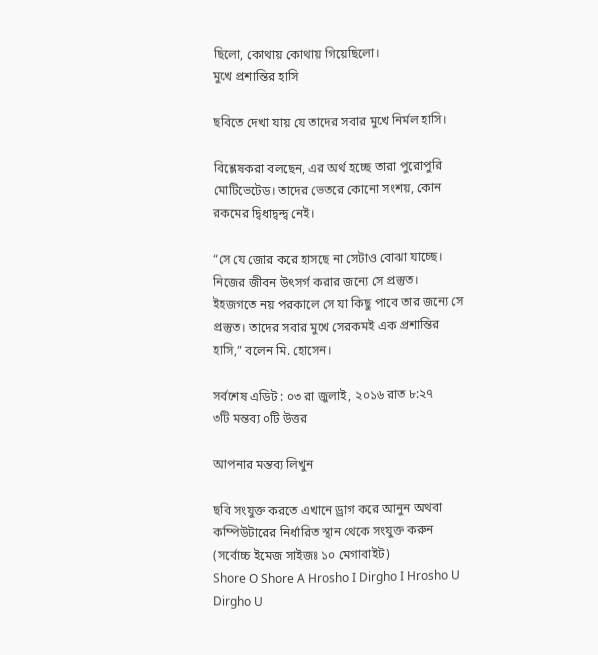ছিলো, কোথায় কোথায় গিয়েছিলো।
মুখে প্রশান্তির হাসি

ছবিতে দেখা যায় যে তাদের সবার মুখে নির্মল হাসি।

বিশ্লেষকরা বলছেন, এর অর্থ হচ্ছে তারা পুরোপুরি মোটিভেটেড। তাদের ভেতরে কোনো সংশয়, কোন রকমের দ্বিধাদ্বন্দ্ব নেই।

“সে যে জোর করে হাসছে না সেটাও বোঝা যাচ্ছে। নিজের জীবন উৎসর্গ করার জন্যে সে প্রস্তুত। ইহজগতে নয় পরকালে সে যা কিছু পাবে তার জন্যে সে প্রস্তুত। তাদের সবার মুখে সেরকমই এক প্রশান্তির হাসি,” বলেন মি. হোসেন।

সর্বশেষ এডিট : ০৩ রা জুলাই, ২০১৬ রাত ৮:২৭
৩টি মন্তব্য ০টি উত্তর

আপনার মন্তব্য লিখুন

ছবি সংযুক্ত করতে এখানে ড্রাগ করে আনুন অথবা কম্পিউটারের নির্ধারিত স্থান থেকে সংযুক্ত করুন (সর্বোচ্চ ইমেজ সাইজঃ ১০ মেগাবাইট)
Shore O Shore A Hrosho I Dirgho I Hrosho U Dirgho U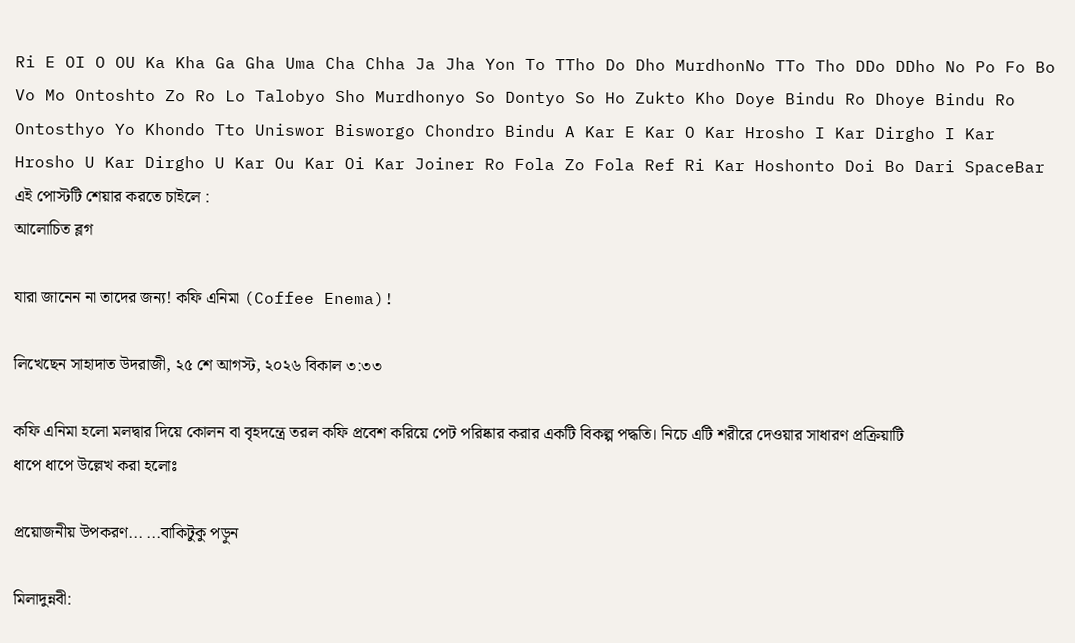Ri E OI O OU Ka Kha Ga Gha Uma Cha Chha Ja Jha Yon To TTho Do Dho MurdhonNo TTo Tho DDo DDho No Po Fo Bo Vo Mo Ontoshto Zo Ro Lo Talobyo Sho Murdhonyo So Dontyo So Ho Zukto Kho Doye Bindu Ro Dhoye Bindu Ro Ontosthyo Yo Khondo Tto Uniswor Bisworgo Chondro Bindu A Kar E Kar O Kar Hrosho I Kar Dirgho I Kar Hrosho U Kar Dirgho U Kar Ou Kar Oi Kar Joiner Ro Fola Zo Fola Ref Ri Kar Hoshonto Doi Bo Dari SpaceBar
এই পোস্টটি শেয়ার করতে চাইলে :
আলোচিত ব্লগ

যারা জানেন না তাদের জন্য! কফি এনিমা (Coffee Enema)!

লিখেছেন সাহাদাত উদরাজী, ২৫ শে আগস্ট, ২০২৬ বিকাল ৩:৩৩

কফি এনিমা হলো মলদ্বার দিয়ে কোলন বা বৃহদন্ত্রে তরল কফি প্রবেশ করিয়ে পেট পরিষ্কার করার একটি বিকল্প পদ্ধতি। নিচে এটি শরীরে দেওয়ার সাধারণ প্রক্রিয়াটি ধাপে ধাপে উল্লেখ করা হলোঃ

প্রয়োজনীয় উপকরণ... ...বাকিটুকু পড়ুন

মিলাদুন্নবী: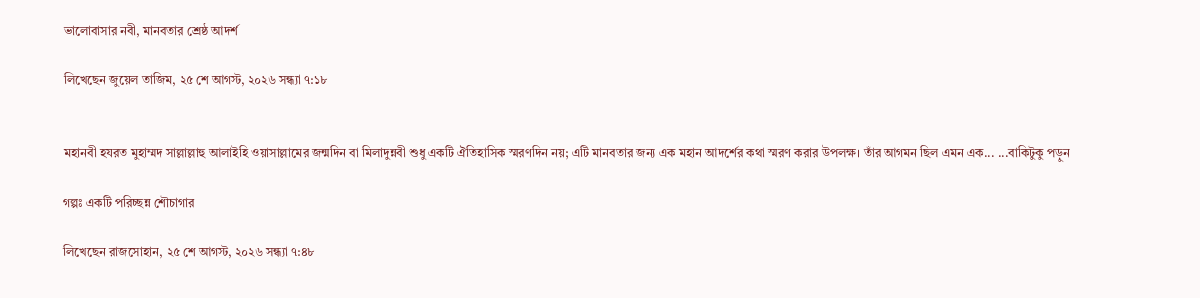ভালোবাসার নবী, মানবতার শ্রেষ্ঠ আদর্শ

লিখেছেন জুয়েল তাজিম, ২৫ শে আগস্ট, ২০২৬ সন্ধ্যা ৭:১৮


মহানবী হযরত মুহাম্মদ সাল্লাল্লাহু আলাইহি ওয়াসাল্লামের জন্মদিন বা মিলাদুন্নবী শুধু একটি ঐতিহাসিক স্মরণদিন নয়; এটি মানবতার জন্য এক মহান আদর্শের কথা স্মরণ করার উপলক্ষ। তাঁর আগমন ছিল এমন এক... ...বাকিটুকু পড়ুন

গল্পঃ একটি পরিচ্ছন্ন শৌচাগার

লিখেছেন রাজসোহান, ২৫ শে আগস্ট, ২০২৬ সন্ধ্যা ৭:৪৮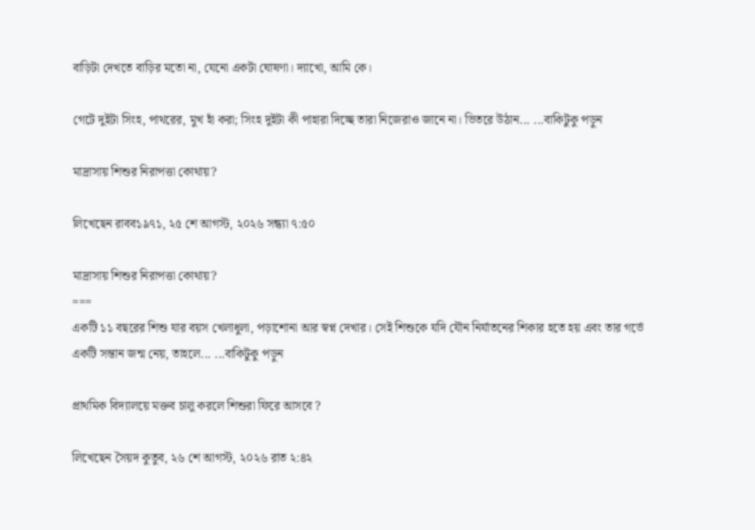বাড়িটা দেখতে বাড়ির মতো না, যেনো একটা ঘোষণা। দ্যাখো, আমি কে।

গেটে দুইটা সিংহ, পাথরের, মুখ হাঁ করা; সিংহ দুইটা কী পাহারা দিচ্ছে তারা নিজেরাও জানে না। ভিতরে উঠান... ...বাকিটুকু পড়ুন

মাদ্রাসায় শিশুর নিরাপত্তা কোথায়?

লিখেছেন রাবব১৯৭১, ২৫ শে আগস্ট, ২০২৬ সন্ধ্যা ৭:৫০

মাদ্রাসায় শিশুর নিরাপত্তা কোথায়?
===
একটি ১১ বছরের শিশু যার বয়স খেলাধুলা, পড়াশোনা আর স্বপ্ন দেখার। সেই শিশুকে যদি যৌন নির্যাতনের শিকার হতে হয় এবং তার গর্ভে একটি সন্তান জন্ম নেয়, তাহলে... ...বাকিটুকু পড়ুন

প্রাথমিক বিদ্যালয়ে মক্তব চালু করলে শিশুরা ফিরে আসবে ?

লিখেছেন সৈয়দ কুতুব, ২৬ শে আগস্ট, ২০২৬ রাত ২:৪২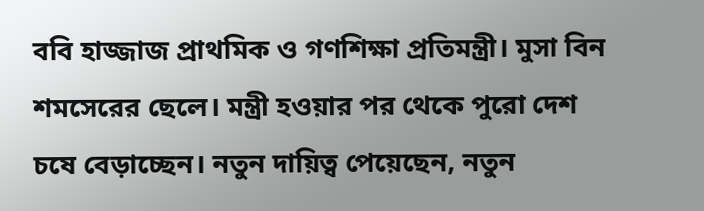ববি হাজ্জাজ প্রাথমিক ও গণশিক্ষা প্রতিমন্ত্রী। মুসা বিন শমসেরের ছেলে। মন্ত্রী হওয়ার পর থেকে পুরো দেশ চষে বেড়াচ্ছেন। নতুন দায়িত্ব পেয়েছেন, নতুন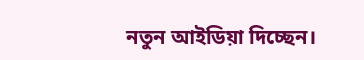নতুন আইডিয়া দিচ্ছেন।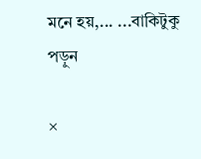মনে হয়,... ...বাকিটুকু পড়ুন

×